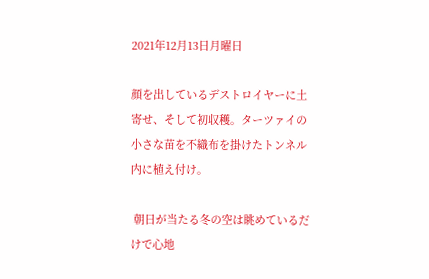2021年12月13日月曜日

顔を出しているデストロイヤーに土寄せ、そして初収穫。ターツァイの小さな苗を不織布を掛けたトンネル内に植え付け。

 朝日が当たる冬の空は眺めているだけで心地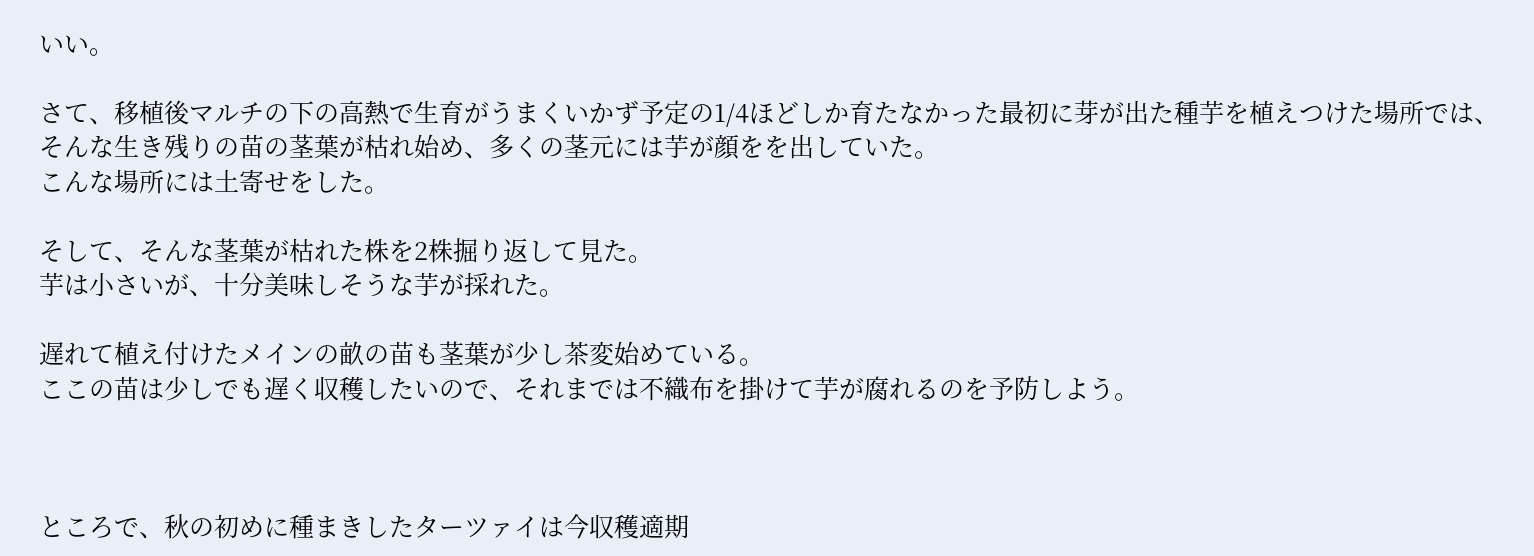いい。

さて、移植後マルチの下の高熱で生育がうまくいかず予定の1/4ほどしか育たなかった最初に芽が出た種芋を植えつけた場所では、そんな生き残りの苗の茎葉が枯れ始め、多くの茎元には芋が顔をを出していた。
こんな場所には土寄せをした。

そして、そんな茎葉が枯れた株を2株掘り返して見た。
芋は小さいが、十分美味しそうな芋が採れた。

遅れて植え付けたメインの畝の苗も茎葉が少し茶変始めている。
ここの苗は少しでも遅く収穫したいので、それまでは不織布を掛けて芋が腐れるのを予防しよう。



ところで、秋の初めに種まきしたターツァイは今収穫適期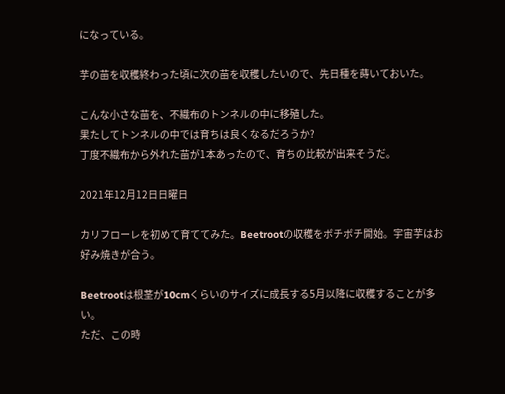になっている。

芋の苗を収穫終わった頃に次の苗を収穫したいので、先日種を蒔いておいた。

こんな小さな苗を、不織布のトンネルの中に移殖した。
果たしてトンネルの中では育ちは良くなるだろうか?
丁度不織布から外れた苗が1本あったので、育ちの比較が出来そうだ。

2021年12月12日日曜日

カリフローレを初めて育ててみた。Beetrootの収穫をボチボチ開始。宇宙芋はお好み焼きが合う。

Beetrootは根茎が10cmくらいのサイズに成長する5月以降に収穫することが多い。
ただ、この時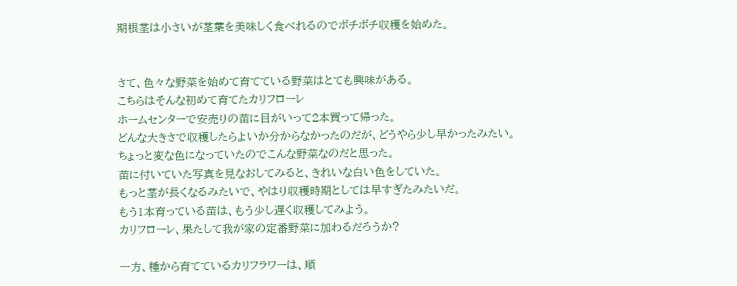期根茎は小さいが茎葉を美味しく食べれるのでボチボチ収穫を始めた。


さて、色々な野菜を始めて育てている野菜はとても興味がある。
こちらはそんな初めて育てたカリフローレ
ホームセンターで安売りの苗に目がいって2本買って帰った。
どんな大きさで収穫したらよいか分からなかったのだが、どうやら少し早かったみたい。
ちょっと変な色になっていたのでこんな野菜なのだと思った。
苗に付いていた写真を見なおしてみると、きれいな白い色をしていた。
もっと茎が長くなるみたいで、やはり収穫時期としては早すぎたみたいだ。
もう1本育っている苗は、もう少し遅く収穫してみよう。
カリフローレ、果たして我が家の定番野菜に加わるだろうか?

一方、種から育てているカリフラワーは、順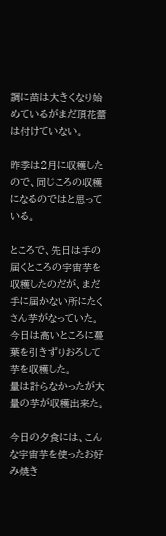調に苗は大きくなり始めているがまだ頂花蕾は付けていない。

昨季は2月に収穫したので、同じころの収穫になるのではと思っている。

ところで、先日は手の届くところの宇宙芋を収穫したのだが、まだ手に届かない所にたくさん芋がなっていた。
今日は高いところに蔓葉を引きずりおろして芋を収穫した。
量は計らなかったが大量の芋が収穫出来た。

今日の夕食には、こんな宇宙芋を使ったお好み焼き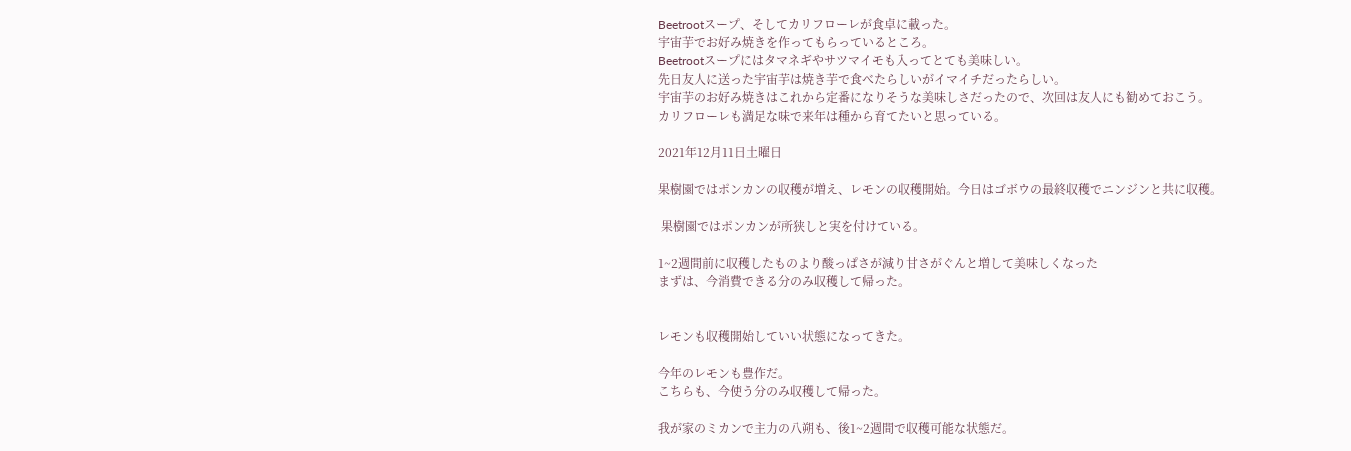Beetrootスープ、そしてカリフローレが食卓に載った。
宇宙芋でお好み焼きを作ってもらっているところ。
Beetrootスープにはタマネギやサツマイモも入ってとても美味しい。
先日友人に送った宇宙芋は焼き芋で食べたらしいがイマイチだったらしい。
宇宙芋のお好み焼きはこれから定番になりそうな美味しさだったので、次回は友人にも勧めておこう。
カリフローレも満足な味で来年は種から育てたいと思っている。

2021年12月11日土曜日

果樹園ではポンカンの収穫が増え、レモンの収穫開始。今日はゴボウの最終収穫でニンジンと共に収穫。

 果樹園ではポンカンが所狭しと実を付けている。

1~2週間前に収穫したものより酸っぱさが減り甘さがぐんと増して美味しくなった
まずは、今消費できる分のみ収穫して帰った。


レモンも収穫開始していい状態になってきた。

今年のレモンも豊作だ。
こちらも、今使う分のみ収穫して帰った。

我が家のミカンで主力の八朔も、後1~2週間で収穫可能な状態だ。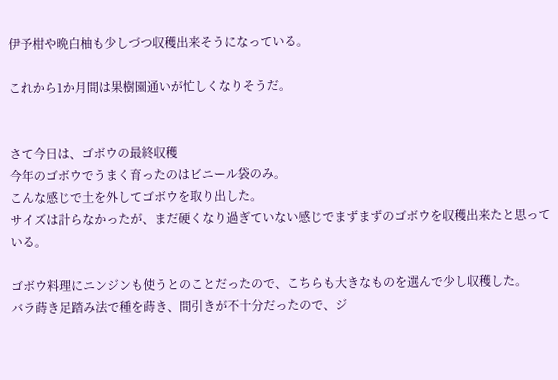伊予柑や晩白柚も少しづつ収穫出来そうになっている。

これから1か月間は果樹園通いが忙しくなりそうだ。


さて今日は、ゴボウの最終収穫
今年のゴボウでうまく育ったのはビニール袋のみ。
こんな感じで土を外してゴボウを取り出した。
サイズは計らなかったが、まだ硬くなり過ぎていない感じでまずまずのゴボウを収穫出来たと思っている。

ゴボウ料理にニンジンも使うとのことだったので、こちらも大きなものを選んで少し収穫した。
バラ蒔き足踏み法で種を蒔き、間引きが不十分だったので、ジ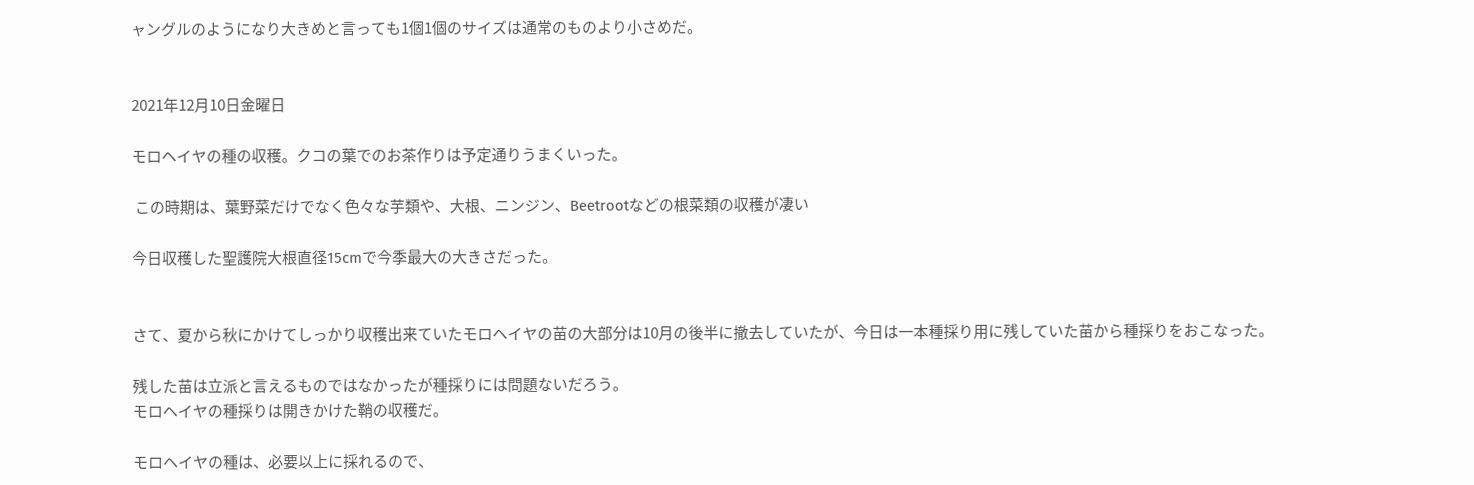ャングルのようになり大きめと言っても1個1個のサイズは通常のものより小さめだ。


2021年12月10日金曜日

モロヘイヤの種の収穫。クコの葉でのお茶作りは予定通りうまくいった。

 この時期は、葉野菜だけでなく色々な芋類や、大根、ニンジン、Beetrootなどの根菜類の収穫が凄い

今日収穫した聖護院大根直径15cmで今季最大の大きさだった。


さて、夏から秋にかけてしっかり収穫出来ていたモロヘイヤの苗の大部分は10月の後半に撤去していたが、今日は一本種採り用に残していた苗から種採りをおこなった。

残した苗は立派と言えるものではなかったが種採りには問題ないだろう。
モロヘイヤの種採りは開きかけた鞘の収穫だ。

モロヘイヤの種は、必要以上に採れるので、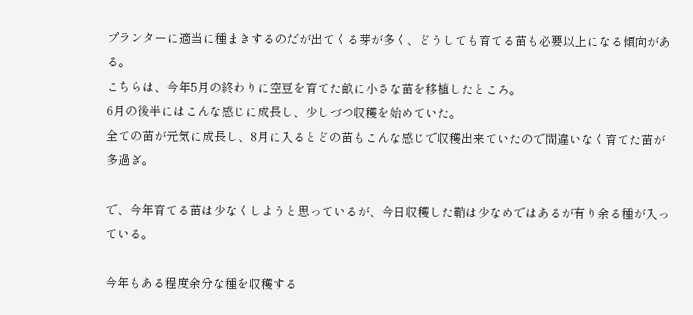プランターに適当に種まきするのだが出てくる芽が多く、どうしても育てる苗も必要以上になる傾向がある。
こちらは、今年5月の終わりに空豆を育てた畝に小さな苗を移植したところ。
6月の後半にはこんな感じに成長し、少しづつ収穫を始めていた。
全ての苗が元気に成長し、8月に入るとどの苗もこんな感じで収穫出来ていたので間違いなく育てた苗が多過ぎ。

で、今年育てる苗は少なくしようと思っているが、今日収穫した鞘は少なめではあるが有り余る種が入っている。

今年もある程度余分な種を収穫する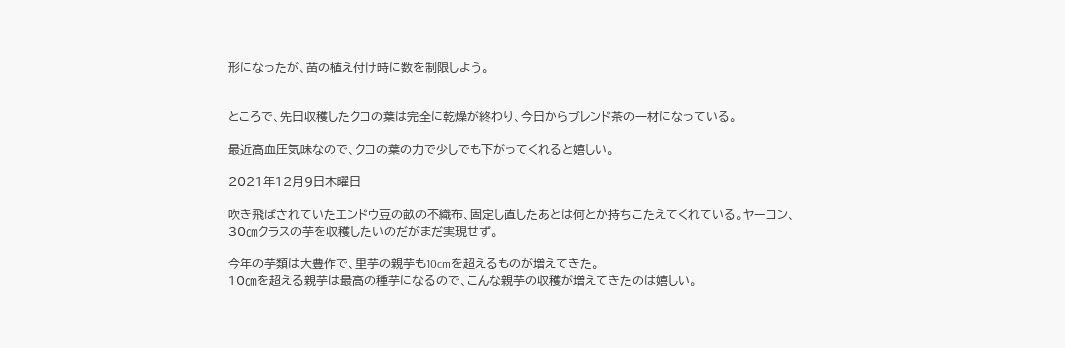形になったが、苗の植え付け時に数を制限しよう。


ところで、先日収穫したクコの葉は完全に乾燥が終わり、今日からブレンド茶の一材になっている。

最近高血圧気味なので、クコの葉の力で少しでも下がってくれると嬉しい。

2021年12月9日木曜日

吹き飛ばされていたエンドウ豆の畝の不織布、固定し直したあとは何とか持ちこたえてくれている。ヤーコン、30㎝クラスの芋を収穫したいのだがまだ実現せず。

今年の芋類は大豊作で、里芋の親芋も10cmを超えるものが増えてきた。
10㎝を超える親芋は最高の種芋になるので、こんな親芋の収穫が増えてきたのは嬉しい。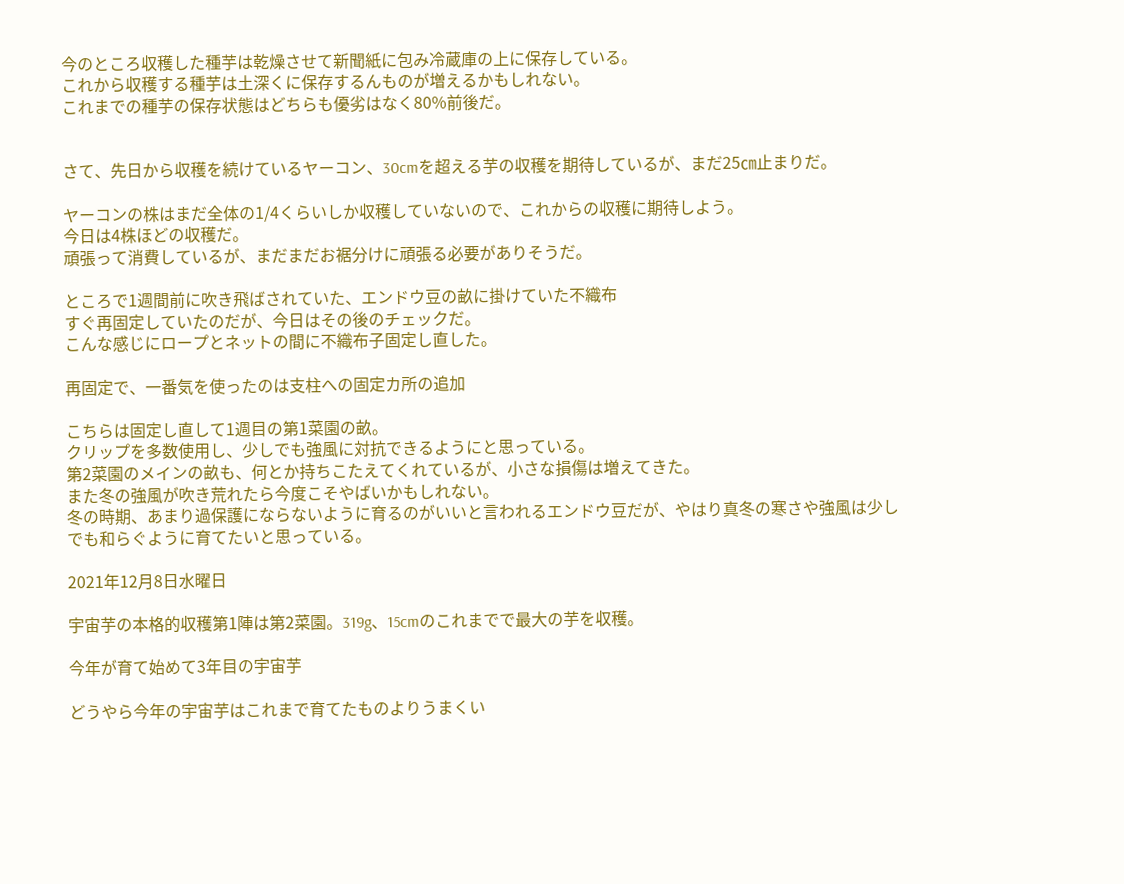今のところ収穫した種芋は乾燥させて新聞紙に包み冷蔵庫の上に保存している。
これから収穫する種芋は土深くに保存するんものが増えるかもしれない。
これまでの種芋の保存状態はどちらも優劣はなく80%前後だ。


さて、先日から収穫を続けているヤーコン、30cmを超える芋の収穫を期待しているが、まだ25㎝止まりだ。

ヤーコンの株はまだ全体の1/4くらいしか収穫していないので、これからの収穫に期待しよう。
今日は4株ほどの収穫だ。
頑張って消費しているが、まだまだお裾分けに頑張る必要がありそうだ。

ところで1週間前に吹き飛ばされていた、エンドウ豆の畝に掛けていた不織布
すぐ再固定していたのだが、今日はその後のチェックだ。
こんな感じにロープとネットの間に不織布子固定し直した。

再固定で、一番気を使ったのは支柱への固定カ所の追加

こちらは固定し直して1週目の第1菜園の畝。
クリップを多数使用し、少しでも強風に対抗できるようにと思っている。
第2菜園のメインの畝も、何とか持ちこたえてくれているが、小さな損傷は増えてきた。
また冬の強風が吹き荒れたら今度こそやばいかもしれない。
冬の時期、あまり過保護にならないように育るのがいいと言われるエンドウ豆だが、やはり真冬の寒さや強風は少しでも和らぐように育てたいと思っている。

2021年12月8日水曜日

宇宙芋の本格的収穫第1陣は第2菜園。319g、15cmのこれまでで最大の芋を収穫。

今年が育て始めて3年目の宇宙芋

どうやら今年の宇宙芋はこれまで育てたものよりうまくい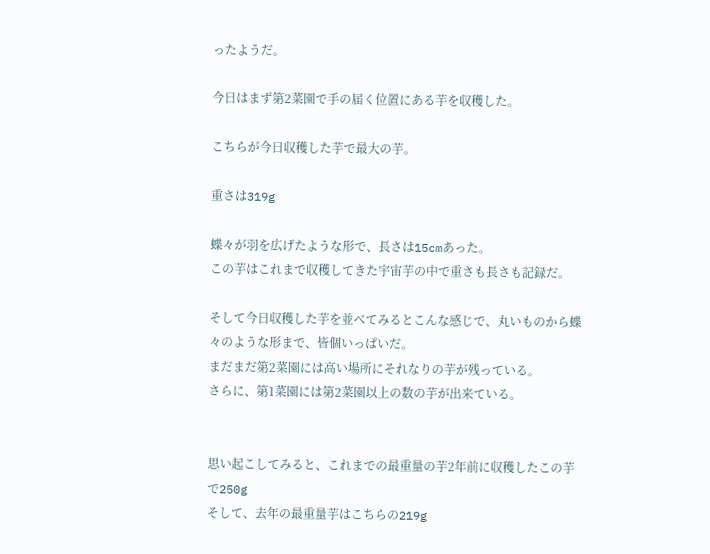ったようだ。

今日はまず第2菜園で手の届く位置にある芋を収穫した。

こちらが今日収穫した芋で最大の芋。

重さは319g

蝶々が羽を広げたような形で、長さは15cmあった。
この芋はこれまで収穫してきた宇宙芋の中で重さも長さも記録だ。

そして今日収穫した芋を並べてみるとこんな感じで、丸いものから蝶々のような形まで、皆個いっぱいだ。
まだまだ第2菜園には高い場所にそれなりの芋が残っている。
さらに、第1菜園には第2菜園以上の数の芋が出来ている。


思い起こしてみると、これまでの最重量の芋2年前に収穫したこの芋で250g
そして、去年の最重量芋はこちらの219g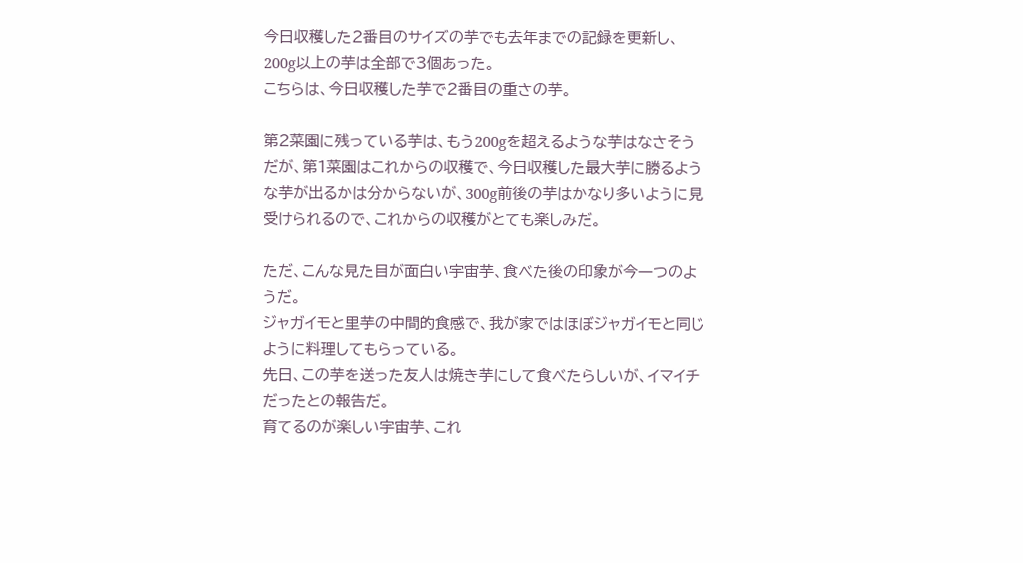今日収穫した2番目のサイズの芋でも去年までの記録を更新し、200g以上の芋は全部で3個あった。
こちらは、今日収穫した芋で2番目の重さの芋。

第2菜園に残っている芋は、もう200gを超えるような芋はなさそうだが、第1菜園はこれからの収穫で、今日収穫した最大芋に勝るような芋が出るかは分からないが、300g前後の芋はかなり多いように見受けられるので、これからの収穫がとても楽しみだ。

ただ、こんな見た目が面白い宇宙芋、食べた後の印象が今一つのようだ。
ジャガイモと里芋の中間的食感で、我が家ではほぼジャガイモと同じように料理してもらっている。
先日、この芋を送った友人は焼き芋にして食べたらしいが、イマイチだったとの報告だ。
育てるのが楽しい宇宙芋、これ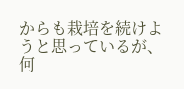からも栽培を続けようと思っているが、何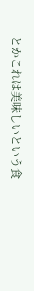とかこれは美味しいという食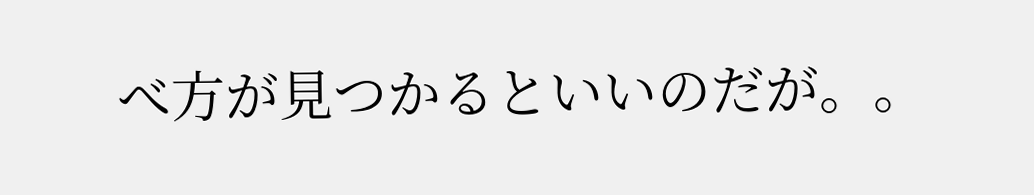べ方が見つかるといいのだが。。